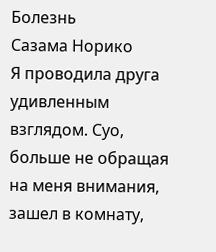Болезнь
Сазама Норико
Я проводила друга удивленным взглядом. Суо, больше не обращая на меня внимания, зашел в комнату,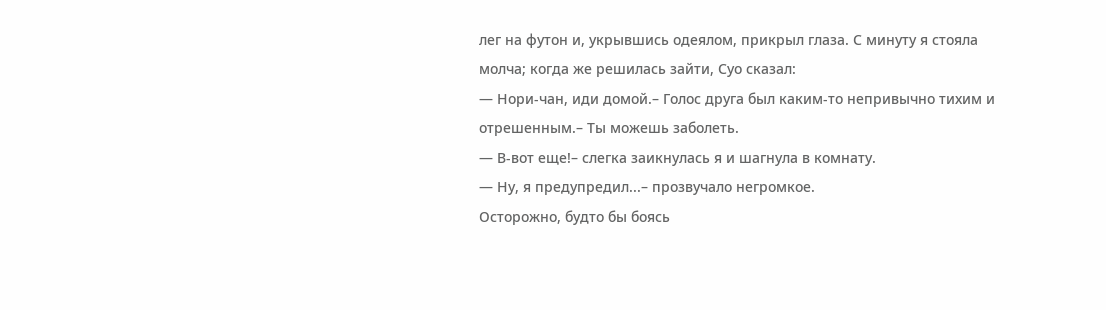лег на футон и, укрывшись одеялом, прикрыл глаза. С минуту я стояла молча; когда же решилась зайти, Суо сказал:
— Нори-чан, иди домой.– Голос друга был каким-то непривычно тихим и отрешенным.– Ты можешь заболеть.
— В-вот еще!– слегка заикнулась я и шагнула в комнату.
— Ну, я предупредил...– прозвучало негромкое.
Осторожно, будто бы боясь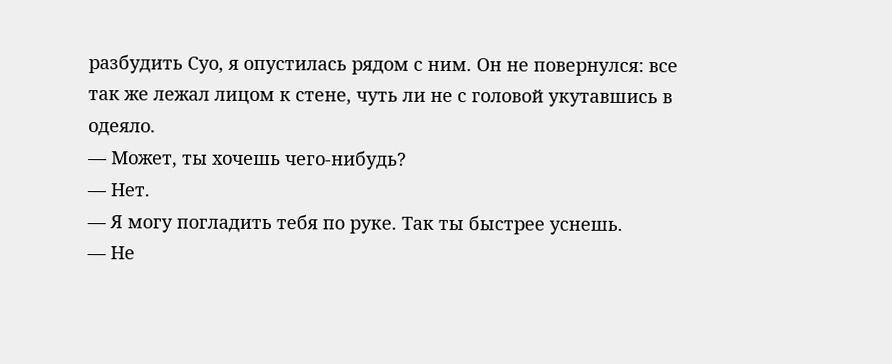разбудить Суо, я опустилась рядом с ним. Он не повернулся: все так же лежал лицом к стене, чуть ли не с головой укутавшись в одеяло.
— Может, ты хочешь чего-нибудь?
— Нет.
— Я могу погладить тебя по руке. Так ты быстрее уснешь.
— Не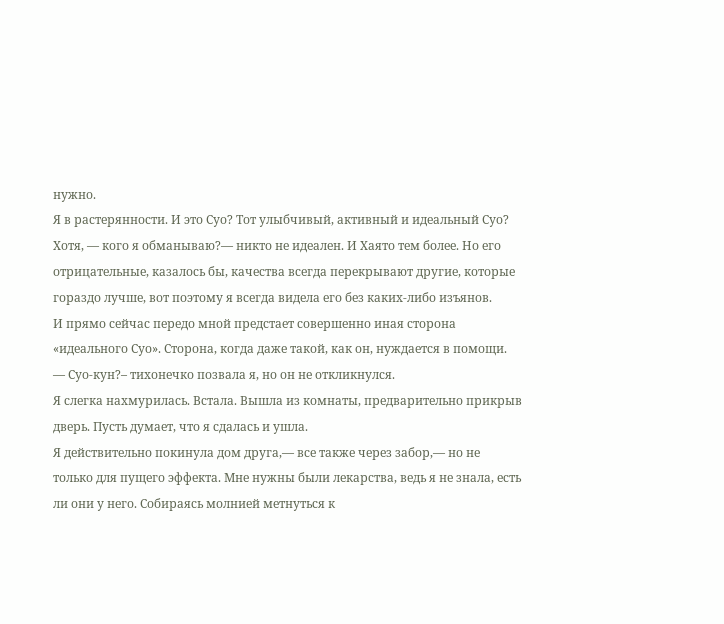нужно.
Я в растерянности. И это Суо? Тот улыбчивый, активный и идеальный Суо?
Хотя, — кого я обманываю?— никто не идеален. И Хаято тем более. Но его отрицательные, казалось бы, качества всегда перекрывают другие, которые гораздо лучше, вот поэтому я всегда видела его без каких-либо изъянов.
И прямо сейчас передо мной предстает совершенно иная сторона «идеального Суо». Сторона, когда даже такой, как он, нуждается в помощи.
— Суо-кун?– тихонечко позвала я, но он не откликнулся.
Я слегка нахмурилась. Встала. Вышла из комнаты, предварительно прикрыв дверь. Пусть думает, что я сдалась и ушла.
Я действительно покинула дом друга,— все также через забор,— но не только для пущего эффекта. Мне нужны были лекарства, ведь я не знала, есть ли они у него. Собираясь молнией метнуться к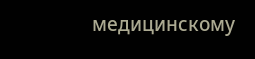медицинскому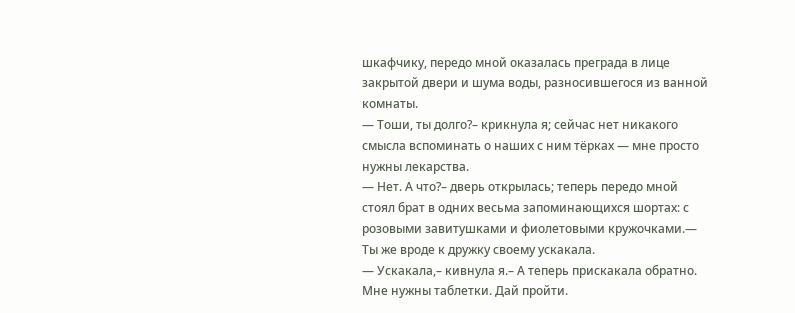шкафчику, передо мной оказалась преграда в лице закрытой двери и шума воды, разносившегося из ванной комнаты.
— Тоши, ты долго?– крикнула я; сейчас нет никакого смысла вспоминать о наших с ним тёрках — мне просто нужны лекарства.
— Нет. А что?– дверь открылась; теперь передо мной стоял брат в одних весьма запоминающихся шортах: с розовыми завитушками и фиолетовыми кружочками.— Ты же вроде к дружку своему ускакала.
— Ускакала,– кивнула я.– А теперь прискакала обратно. Мне нужны таблетки. Дай пройти.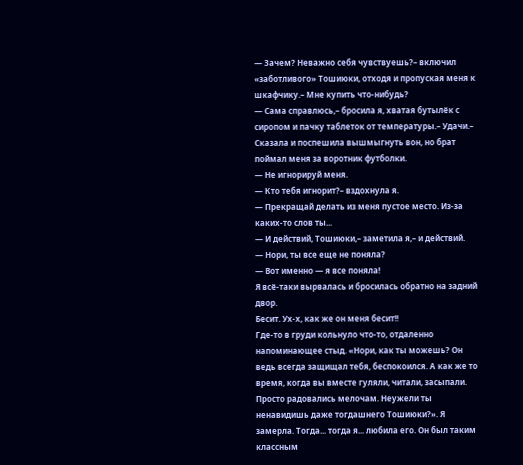— Зачем? Неважно себя чувствуешь?– включил «заботливого» Тошиюки, отходя и пропуская меня к шкафчику.– Мне купить что-нибудь?
— Сама справлюсь,– бросила я, хватая бутылёк с сиропом и пачку таблеток от температуры.– Удачи.– Сказала и поспешила вышмыгнуть вон, но брат поймал меня за воротник футболки.
— Не игнорируй меня.
— Кто тебя игнорит?– вздохнула я.
— Прекращай делать из меня пустое место. Из-за каких-то слов ты...
— И действий, Тошиюки,– заметила я,– и действий.
— Нори, ты все еще не поняла?
— Вот именно — я все поняла!
Я всё-таки вырвалась и бросилась обратно на задний двор.
Бесит. Ух-х, как же он меня бесит!!
Где-то в груди кольнуло что-то, отдаленно напоминающее стыд. «Нори, как ты можешь? Он ведь всегда защищал тебя, беспокоился. А как же то время, когда вы вместе гуляли, читали, засыпали. Просто радовались мелочам. Неужели ты ненавидишь даже тогдашнего Тошиюки?». Я замерла. Тогда... тогда я... любила его. Он был таким классным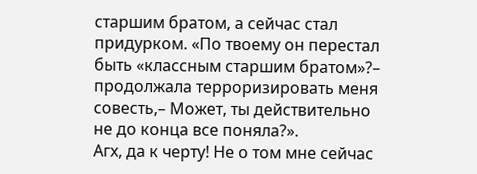старшим братом, а сейчас стал придурком. «По твоему он перестал быть «классным старшим братом»?– продолжала терроризировать меня совесть,– Может, ты действительно не до конца все поняла?».
Агх, да к черту! Не о том мне сейчас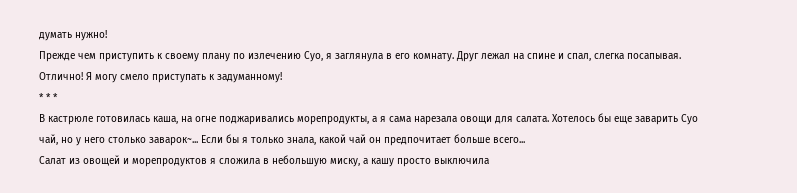думать нужно!
Прежде чем приступить к своему плану по излечению Суо, я заглянула в его комнату. Друг лежал на спине и спал, слегка посапывая. Отлично! Я могу смело приступать к задуманному!
* * *
В кастрюле готовилась каша, на огне поджаривались морепродукты, а я сама нарезала овощи для салата. Хотелось бы еще заварить Суо чай, но у него столько заварок~... Если бы я только знала, какой чай он предпочитает больше всего...
Салат из овощей и морепродуктов я сложила в небольшую миску, а кашу просто выключила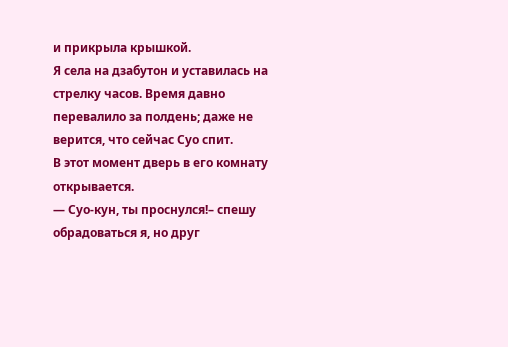и прикрыла крышкой.
Я села на дзабутон и уставилась на стрелку часов. Время давно перевалило за полдень; даже не верится, что сейчас Суо спит.
В этот момент дверь в его комнату открывается.
— Суо-кун, ты проснулся!– спешу обрадоваться я, но друг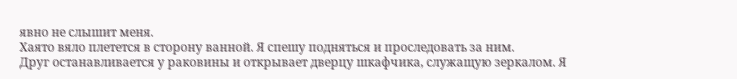явно не слышит меня.
Хаято вяло плетется в сторону ванной. Я спешу подняться и проследовать за ним.
Друг останавливается у раковины и открывает дверцу шкафчика, служащую зеркалом. Я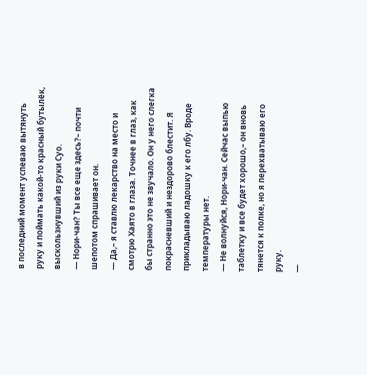в последний момент успеваю вытянуть руку и поймать какой-то красный бутылёк, выскользнувший из руки Суо.
— Нори-чан? Ты все еще здесь?– почти шепотом спрашивает он.
— Да,– я ставлю лекарство на место и смотрю Хаято в глаза. Точнее в глаз, как бы странно это не звучало. Он у него слегка покрасневший и нездорово блестит. Я прикладываю ладошку к его лбу. Вроде температуры нет.
— Не волнуйся, Нори-чан. Сейчас выпью таблетку и все будет хорошо,– он вновь тянется к полке, но я перехватываю его руку.
—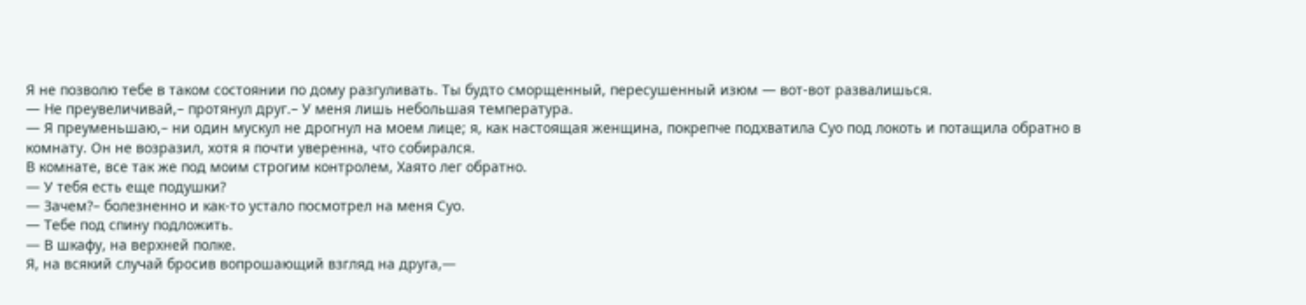Я не позволю тебе в таком состоянии по дому разгуливать. Ты будто сморщенный, пересушенный изюм — вот-вот развалишься.
— Не преувеличивай,– протянул друг.– У меня лишь небольшая температура.
— Я преуменьшаю,– ни один мускул не дрогнул на моем лице; я, как настоящая женщина, покрепче подхватила Суо под локоть и потащила обратно в комнату. Он не возразил, хотя я почти уверенна, что собирался.
В комнате, все так же под моим строгим контролем, Хаято лег обратно.
— У тебя есть еще подушки?
— Зачем?– болезненно и как-то устало посмотрел на меня Суо.
— Тебе под спину подложить.
— В шкафу, на верхней полке.
Я, на всякий случай бросив вопрошающий взгляд на друга,—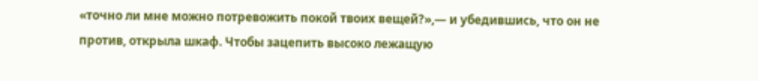«точно ли мне можно потревожить покой твоих вещей?»,— и убедившись, что он не против, открыла шкаф. Чтобы зацепить высоко лежащую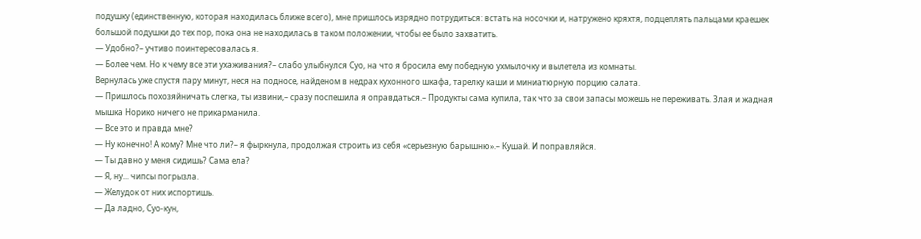подушку (единственную, которая находилась ближе всего), мне пришлось изрядно потрудиться: встать на носочки и, натружено кряхтя, подцеплять пальцами краешек большой подушки до тех пор, пока она не находилась в таком положении, чтобы ее было захватить.
— Удобно?– учтиво поинтересовалась я.
— Более чем. Но к чему все эти ухаживания?– слабо улыбнулся Суо, на что я бросила ему победную ухмылочку и вылетела из комнаты.
Вернулась уже спустя пару минут, неся на подносе, найденом в недрах кухонного шкафа, тарелку каши и миниатюрную порцию салата.
— Пришлось похозяйничать слегка, ты извини,– сразу поспешила я оправдаться.– Продукты сама купила, так что за свои запасы можешь не переживать. Злая и жадная мышка Норико ничего не прикарманила.
— Все это и правда мне?
— Ну конечно! А кому? Мне что ли?– я фыркнула, продолжая строить из себя «серьезную барышню».– Кушай. И поправляйся.
— Ты давно у меня сидишь? Сама ела?
— Я, ну... чипсы погрызла.
— Желудок от них испортишь.
— Да ладно, Суо-кун,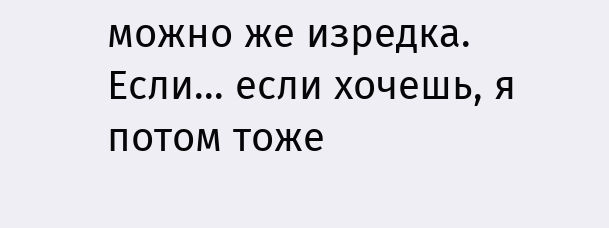можно же изредка. Если... если хочешь, я потом тоже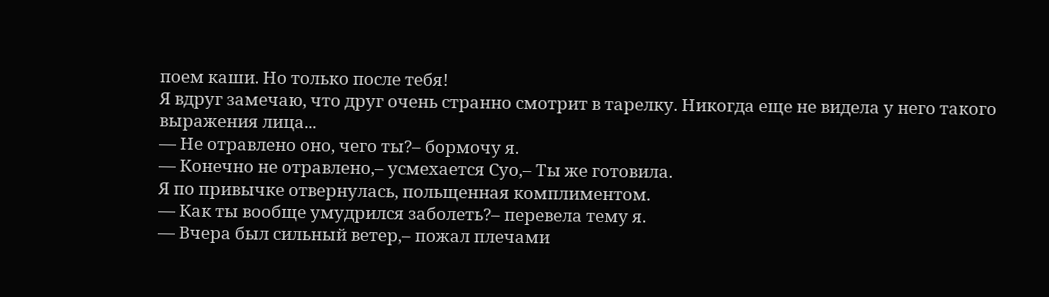поем каши. Но только после тебя!
Я вдруг замечаю, что друг очень странно смотрит в тарелку. Никогда еще не видела у него такого выражения лица...
— Не отравлено оно, чего ты?– бормочу я.
— Конечно не отравлено,– усмехается Суо,– Ты же готовила.
Я по привычке отвернулась, польщенная комплиментом.
— Как ты вообще умудрился заболеть?– перевела тему я.
— Вчера был сильный ветер,– пожал плечами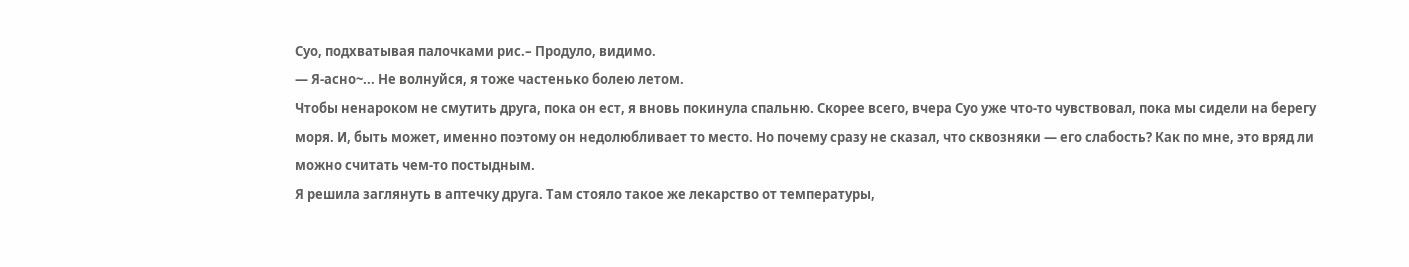Суо, подхватывая палочками рис.– Продуло, видимо.
— Я-асно~... Не волнуйся, я тоже частенько болею летом.
Чтобы ненароком не смутить друга, пока он ест, я вновь покинула спальню. Скорее всего, вчера Суо уже что-то чувствовал, пока мы сидели на берегу моря. И, быть может, именно поэтому он недолюбливает то место. Но почему сразу не сказал, что сквозняки — его слабость? Как по мне, это вряд ли можно считать чем-то постыдным.
Я решила заглянуть в аптечку друга. Там стояло такое же лекарство от температуры,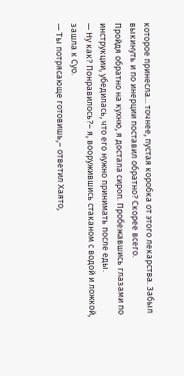которое принесла... точнее, пустая коробка от этого лекарства. Забыл выкинуть и по инерции поставил обратно? Скорее всего.
Пройдя обратно на кухню, я достала сироп. Пробежавшись глазами по инструкции, убедилась, что его нужно принимать после еды.
— Ну как? Понравилось?– я, вооружившись стаканом с водой и ложкой, зашла к Суо.
— Ты потрясающе готовишь,– ответил Хаято,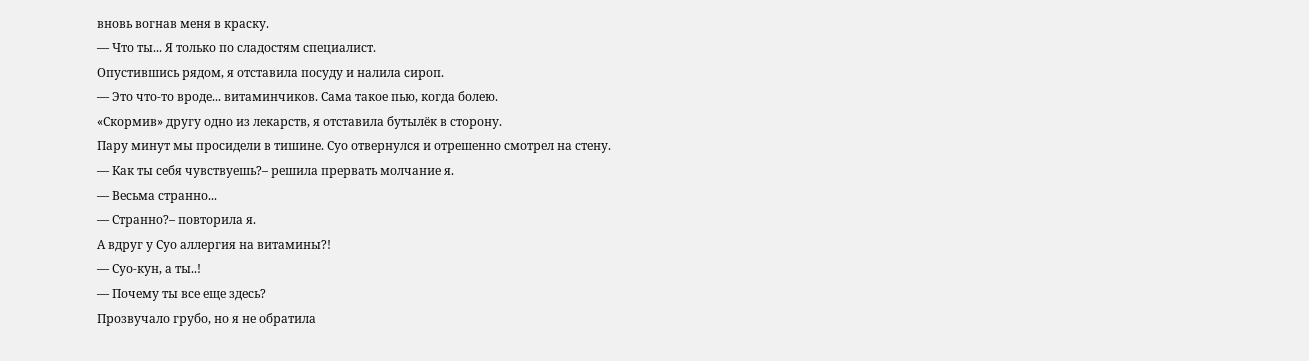вновь вогнав меня в краску.
— Что ты... Я только по сладостям специалист.
Опустившись рядом, я отставила посуду и налила сироп.
— Это что-то вроде... витаминчиков. Сама такое пью, когда болею.
«Скормив» другу одно из лекарств, я отставила бутылёк в сторону.
Пару минут мы просидели в тишине. Суо отвернулся и отрешенно смотрел на стену.
— Как ты себя чувствуешь?– решила прервать молчание я.
— Весьма странно...
— Странно?– повторила я.
А вдруг у Суо аллергия на витамины?!
— Суо-кун, а ты..!
— Почему ты все еще здесь?
Прозвучало грубо, но я не обратила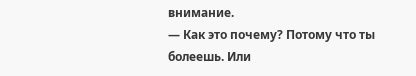внимание.
— Как это почему? Потому что ты болеешь. Или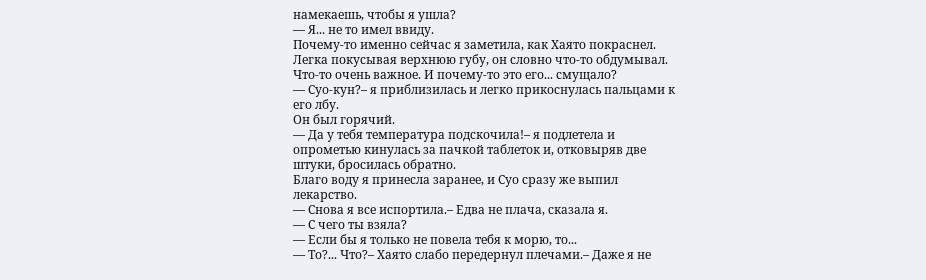намекаешь, чтобы я ушла?
— Я... не то имел ввиду.
Почему-то именно сейчас я заметила, как Хаято покраснел. Легка покусывая верхнюю губу, он словно что-то обдумывал. Что-то очень важное. И почему-то это его... смущало?
— Суо-кун?– я приблизилась и легко прикоснулась пальцами к его лбу.
Он был горячий.
— Да у тебя температура подскочила!– я подлетела и опрометью кинулась за пачкой таблеток и, отковыряв две штуки, бросилась обратно.
Благо воду я принесла заранее, и Суо сразу же выпил лекарство.
— Снова я все испортила.– Едва не плача, сказала я.
— С чего ты взяла?
— Если бы я только не повела тебя к морю, то...
— То?... Что?– Хаято слабо передернул плечами.– Даже я не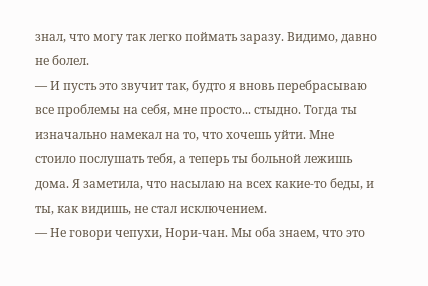знал, что могу так легко поймать заразу. Видимо, давно не болел.
— И пусть это звучит так, будто я вновь перебрасываю все проблемы на себя, мне просто... стыдно. Тогда ты изначально намекал на то, что хочешь уйти. Мне стоило послушать тебя, а теперь ты больной лежишь дома. Я заметила, что насылаю на всех какие-то беды, и ты, как видишь, не стал исключением.
— Не говори чепухи, Нори-чан. Мы оба знаем, что это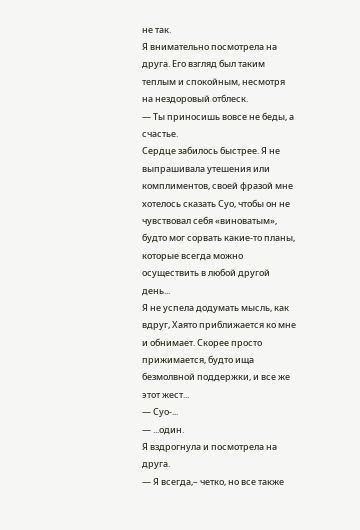не так.
Я внимательно посмотрела на друга. Его взгляд был таким теплым и спокойным, несмотря на нездоровый отблеск.
— Ты приносишь вовсе не беды, а счастье.
Сердце забилось быстрее. Я не выпрашивала утешения или комплиментов, своей фразой мне хотелось сказать Суо, чтобы он не чувствовал себя «виноватым», будто мог сорвать какие-то планы, которые всегда можно осуществить в любой другой день...
Я не успела додумать мысль, как вдруг, Хаято приближается ко мне и обнимает. Скорее просто прижимается, будто ища безмолвной поддержки, и все же этот жест...
— Суо-...
— ...один.
Я вздрогнула и посмотрела на друга.
— Я всегда,– четко, но все также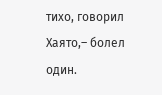тихо, говорил Хаято,– болел один.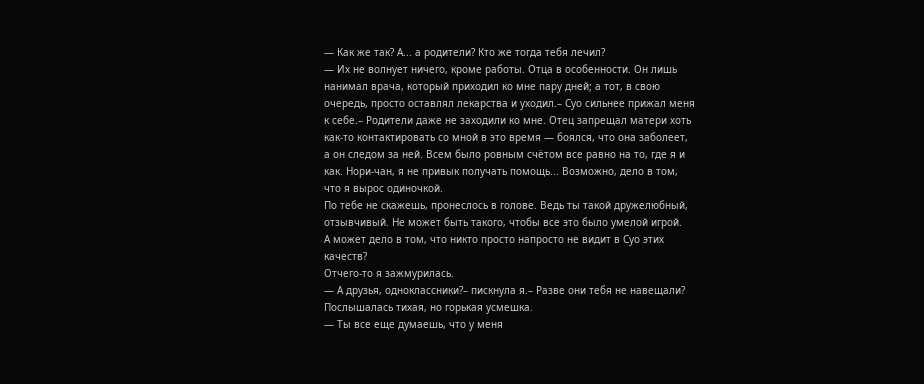— Как же так? А... а родители? Кто же тогда тебя лечил?
— Их не волнует ничего, кроме работы. Отца в особенности. Он лишь нанимал врача, который приходил ко мне пару дней; а тот, в свою очередь, просто оставлял лекарства и уходил.– Суо сильнее прижал меня к себе.– Родители даже не заходили ко мне. Отец запрещал матери хоть как-то контактировать со мной в это время — боялся, что она заболеет, а он следом за ней. Всем было ровным счётом все равно на то, где я и как. Нори-чан, я не привык получать помощь... Возможно, дело в том, что я вырос одиночкой.
По тебе не скажешь, пронеслось в голове. Ведь ты такой дружелюбный, отзывчивый. Не может быть такого, чтобы все это было умелой игрой.
А может дело в том, что никто просто напросто не видит в Суо этих качеств?
Отчего-то я зажмурилась.
— А друзья, одноклассники?– пискнула я.– Разве они тебя не навещали?
Послышалась тихая, но горькая усмешка.
— Ты все еще думаешь, что у меня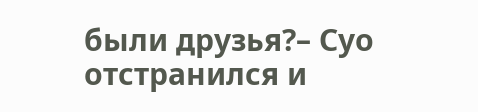были друзья?– Суо отстранился и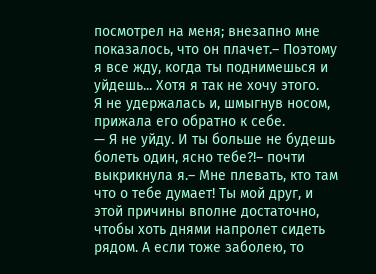посмотрел на меня; внезапно мне показалось, что он плачет.– Поэтому я все жду, когда ты поднимешься и уйдешь... Хотя я так не хочу этого.
Я не удержалась и, шмыгнув носом, прижала его обратно к себе.
— Я не уйду. И ты больше не будешь болеть один, ясно тебе?!– почти выкрикнула я.– Мне плевать, кто там что о тебе думает! Ты мой друг, и этой причины вполне достаточно, чтобы хоть днями напролет сидеть рядом. А если тоже заболею, то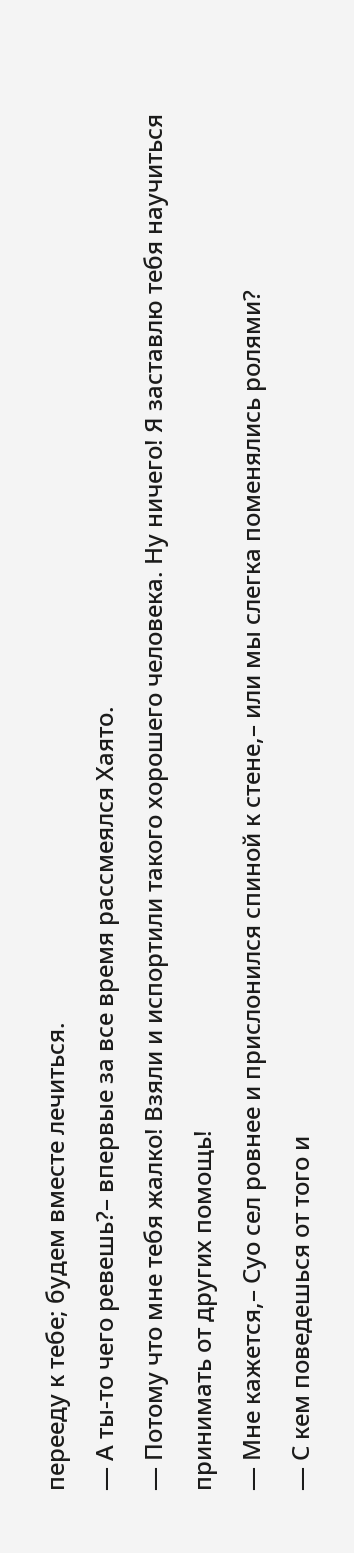перееду к тебе; будем вместе лечиться.
— А ты-то чего ревешь?– впервые за все время рассмеялся Хаято.
— Потому что мне тебя жалко! Взяли и испортили такого хорошего человека. Ну ничего! Я заставлю тебя научиться принимать от других помощь!
— Мне кажется,– Суо сел ровнее и прислонился спиной к стене,– или мы слегка поменялись ролями?
— С кем поведешься от того и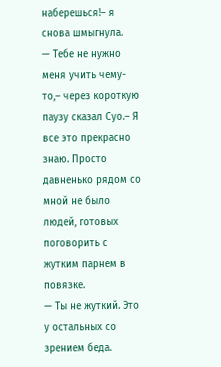наберешься!– я снова шмыгнула.
— Тебе не нужно меня учить чему-то,– через короткую паузу сказал Суо.– Я все это прекрасно знаю. Просто давненько рядом со мной не было людей, готовых поговорить с жутким парнем в повязке.
— Ты не жуткий. Это у остальных со зрением беда.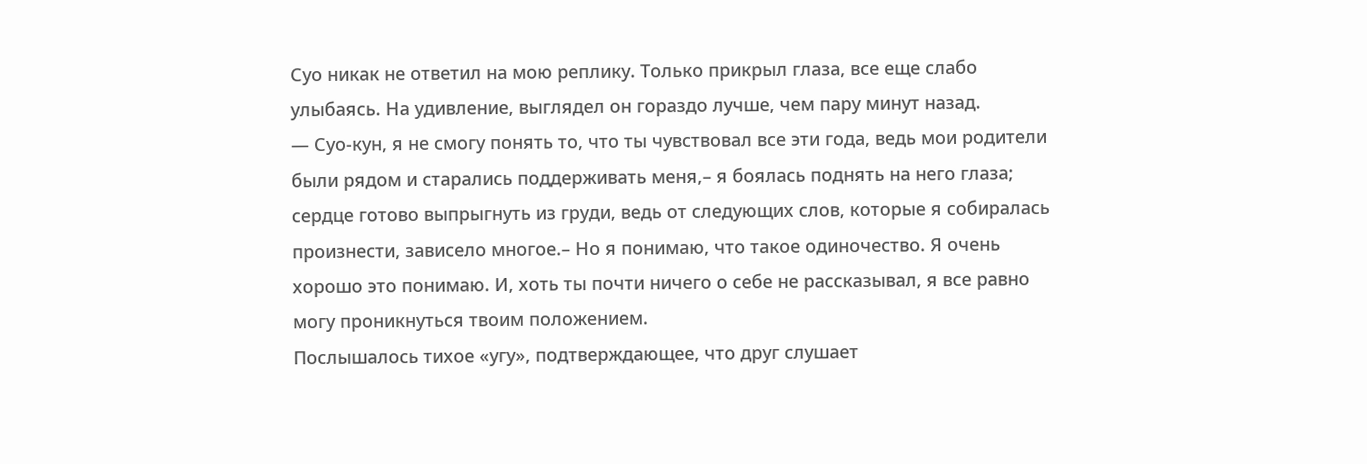Суо никак не ответил на мою реплику. Только прикрыл глаза, все еще слабо улыбаясь. На удивление, выглядел он гораздо лучше, чем пару минут назад.
— Суо-кун, я не смогу понять то, что ты чувствовал все эти года, ведь мои родители были рядом и старались поддерживать меня,– я боялась поднять на него глаза; сердце готово выпрыгнуть из груди, ведь от следующих слов, которые я собиралась произнести, зависело многое.– Но я понимаю, что такое одиночество. Я очень хорошо это понимаю. И, хоть ты почти ничего о себе не рассказывал, я все равно могу проникнуться твоим положением.
Послышалось тихое «угу», подтверждающее, что друг слушает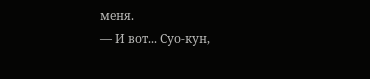меня.
— И вот... Суо-кун,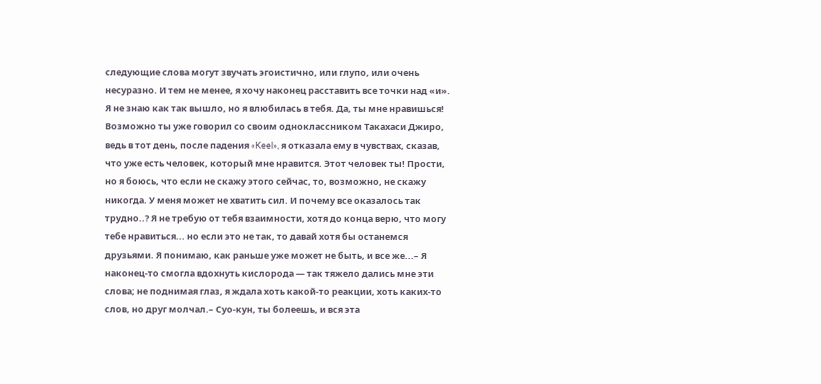следующие слова могут звучать эгоистично, или глупо, или очень несуразно. И тем не менее, я хочу наконец расставить все точки над «и». Я не знаю как так вышло, но я влюбилась в тебя. Да, ты мне нравишься! Возможно ты уже говорил со своим одноклассником Такахаси Джиро, ведь в тот день, после падения «Keel», я отказала ему в чувствах, сказав, что уже есть человек, который мне нравится. Этот человек ты! Прости, но я боюсь, что если не скажу этого сейчас, то, возможно, не скажу никогда. У меня может не хватить сил. И почему все оказалось так трудно..? Я не требую от тебя взаимности, хотя до конца верю, что могу тебе нравиться... но если это не так, то давай хотя бы останемся друзьями. Я понимаю, как раньше уже может не быть, и все же...– Я наконец-то смогла вдохнуть кислорода — так тяжело дались мне эти слова; не поднимая глаз, я ждала хоть какой-то реакции, хоть каких-то слов, но друг молчал.– Суо-кун, ты болеешь, и вся эта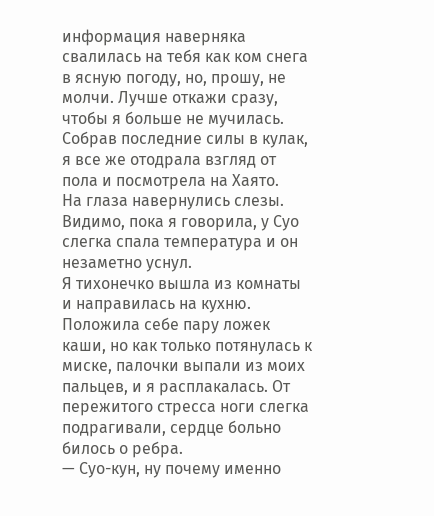информация наверняка свалилась на тебя как ком снега в ясную погоду, но, прошу, не молчи. Лучше откажи сразу, чтобы я больше не мучилась.
Собрав последние силы в кулак, я все же отодрала взгляд от пола и посмотрела на Хаято.
На глаза навернулись слезы.
Видимо, пока я говорила, у Суо слегка спала температура и он незаметно уснул.
Я тихонечко вышла из комнаты и направилась на кухню. Положила себе пару ложек каши, но как только потянулась к миске, палочки выпали из моих пальцев, и я расплакалась. От пережитого стресса ноги слегка подрагивали, сердце больно билось о ребра.
— Суо-кун, ну почему именно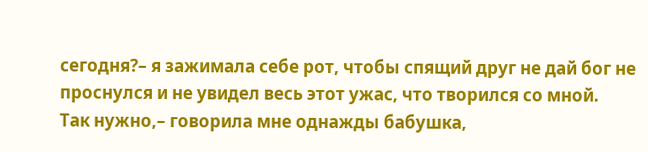сегодня?– я зажимала себе рот, чтобы спящий друг не дай бог не проснулся и не увидел весь этот ужас, что творился со мной.
Так нужно,– говорила мне однажды бабушка,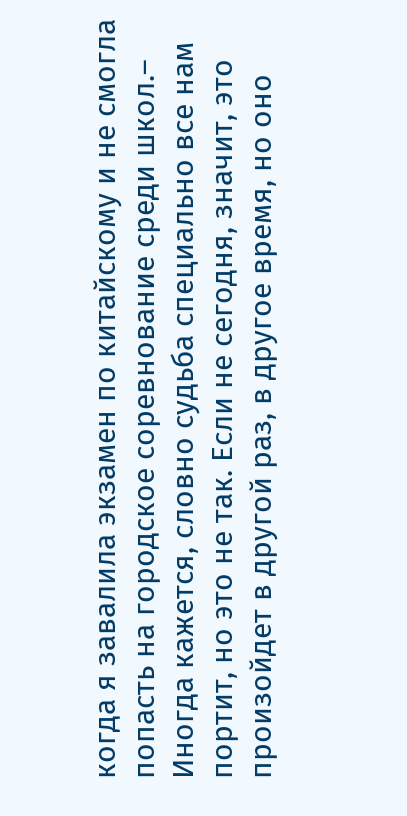когда я завалила экзамен по китайскому и не смогла попасть на городское соревнование среди школ.– Иногда кажется, словно судьба специально все нам портит, но это не так. Если не сегодня, значит, это произойдет в другой раз, в другое время, но оно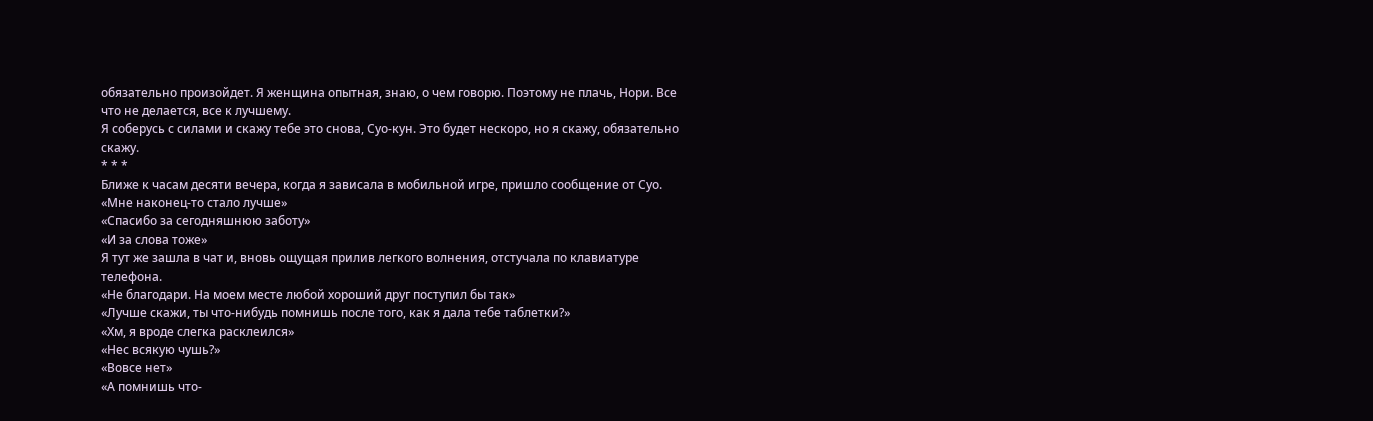обязательно произойдет. Я женщина опытная, знаю, о чем говорю. Поэтому не плачь, Нори. Все что не делается, все к лучшему.
Я соберусь с силами и скажу тебе это снова, Суо-кун. Это будет нескоро, но я скажу, обязательно скажу.
* * *
Ближе к часам десяти вечера, когда я зависала в мобильной игре, пришло сообщение от Суо.
«Мне наконец-то стало лучше»
«Спасибо за сегодняшнюю заботу»
«И за слова тоже»
Я тут же зашла в чат и, вновь ощущая прилив легкого волнения, отстучала по клавиатуре телефона.
«Не благодари. На моем месте любой хороший друг поступил бы так»
«Лучше скажи, ты что-нибудь помнишь после того, как я дала тебе таблетки?»
«Хм, я вроде слегка расклеился»
«Нес всякую чушь?»
«Вовсе нет»
«А помнишь что-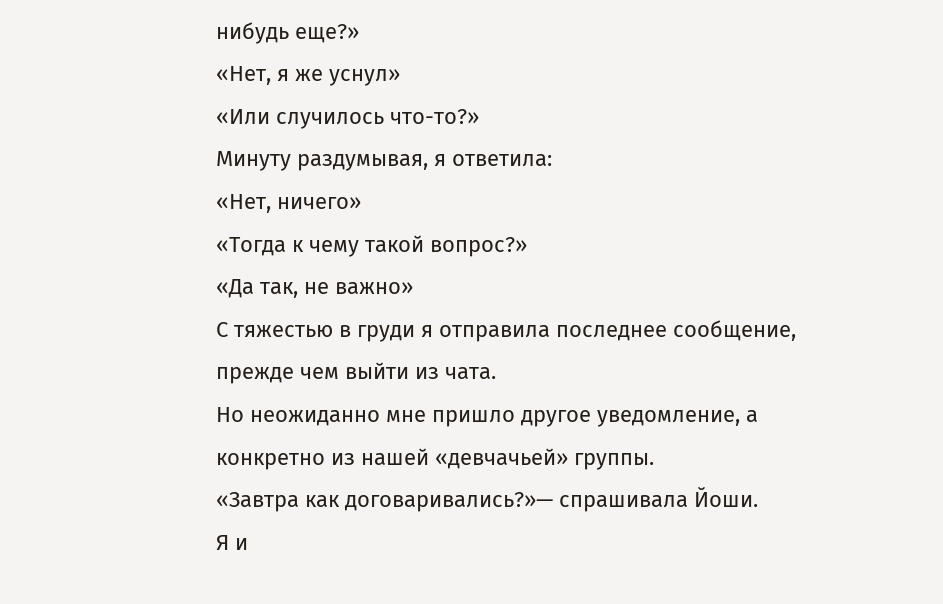нибудь еще?»
«Нет, я же уснул»
«Или случилось что-то?»
Минуту раздумывая, я ответила:
«Нет, ничего»
«Тогда к чему такой вопрос?»
«Да так, не важно»
С тяжестью в груди я отправила последнее сообщение, прежде чем выйти из чата.
Но неожиданно мне пришло другое уведомление, а конкретно из нашей «девчачьей» группы.
«Завтра как договаривались?»— спрашивала Йоши.
Я и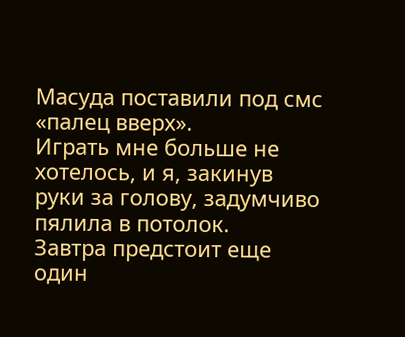Масуда поставили под смс «палец вверх».
Играть мне больше не хотелось, и я, закинув руки за голову, задумчиво пялила в потолок.
Завтра предстоит еще один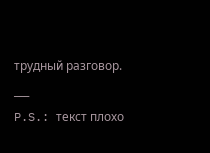трудный разговор.
___
P.S.: текст плохо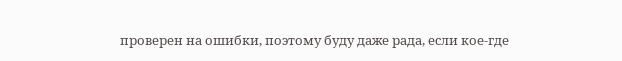проверен на ошибки, поэтому буду даже рада, если кое-где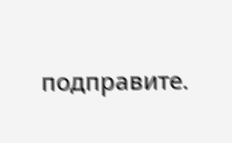подправите.